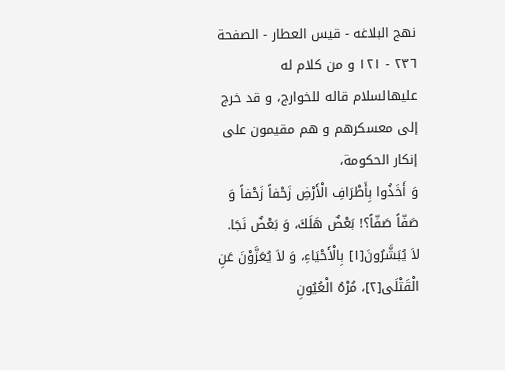نهج البلاغه - قيس العطار - الصفحة ٢٣٦ - ١٢١ و من كلام له عليهالسلام قاله للخوارج، و قد خرج إلى معسكرهم و هم مقيمون على إنكار الحكومة،
وَ أَخَذُوا بِأَطْرَافِ الْأَرْضِ زَحْفاً زَحْفاً وَ صَفّاً صَفّاً؟! بَعْضٌ هَلَكَ، وَ بَعْضٌ نَجَا.
لاَ يُبَشَّرُونَ[١] بِالْأَحْيَاءِ، وَ لاَ يُعَزَّوْنَ عَنِ الْقَتْلَى[٢]، مُرْهُ الْعُيُونِ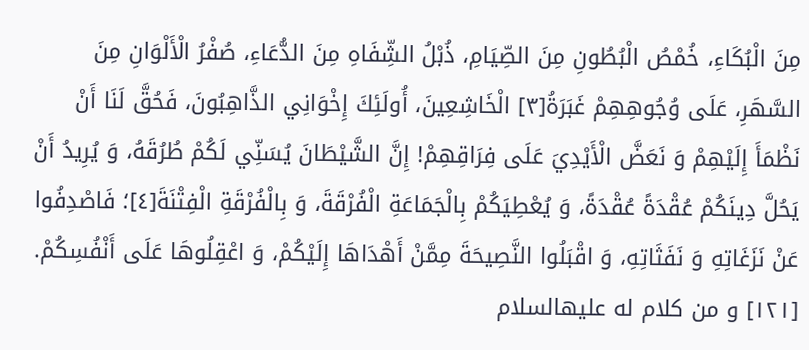مِنَ الْبُكَاءِ، خُمْصُ الْبُطُونِ مِنَ الصِّيَامِ، ذُبْلُ الشِّفَاهِ مِنَ الدُّعَاءِ، صُفْرُ الْأَلْوَانِ مِنَ السَّهَرِ، عَلَى وُجُوهِهِمْ غَبَرَةُ[٣] الْخَاشِعِينَ، أُولَئِكَ إِخْوَانِي الذَّاهِبُونَ، فَحُقَّ لَنَا أَنْ نَظْمَأَ إِلَيْهِمْ وَ نَعَضَّ الْأَيْدِيَ عَلَى فِرَاقِهِمْ! إِنَّ الشَّيْطَانَ يُسَنِّي لَكُمْ طُرُقَهُ، وَ يُرِيدُ أَنْ يَحُلَّ دِينَكُمْ عُقْدَةً عُقْدَةً، وَ يُعْطِيَكُمْ بِالْجَمَاعَةِ الْفُرْقَةَ، وَ بِالْفُرْقَةِ الْفِتْنَةَ[٤]؛ فَاصْدِفُوا عَنْ نَزَغَاتِهِ وَ نَفَثَاتِهِ، وَ اقْبَلُوا النَّصِيحَةَ مِمَّنْ أَهْدَاهَا إِلَيْكُمْ، وَ اعْقِلُوهَا عَلَى أَنْفُسِكُمْ.
[١٢١] و من كلام له عليهالسلام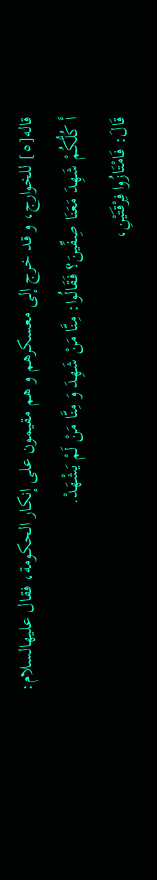قاله[٥] للخوارج، و قد خرج إلى معسكرهم و هم مقيمون على إنكار الحكومة، فقال عليهالسلام:
أَ كُلُّكُمْ شَهِدَ مَعَنَا صِفِّينَ؟ فَقَالُوا: مِنَّا مَنْ شَهِدَ وَ مِنَّا مَنْ لَمْ يَشْهَدْ.
قَالَ: فَامْتَازُوا فِرْقَتَيْنِ،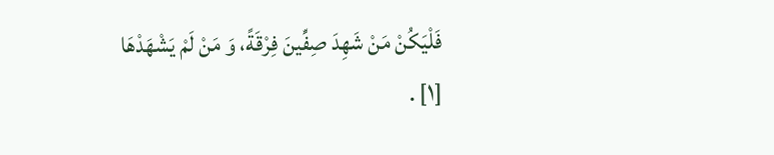فَلْيَكُنْ مَنْ شَهِدَ صِفِّينَ فِرْقَةً، وَ مَنْ لَمْ يَشْهَدْهَا
[١] .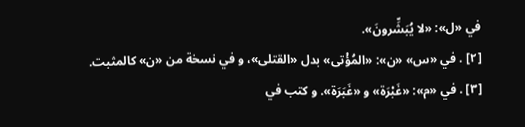في «ل»: «لا يُبَشِّرونَ».
[٢] . في «س» «ن»: «المُؤْتى» بدل «القتلى»، و في نسخة من «ن» كالمثبت.
[٣] . في «م»: «غَبْرَة» و «غَبَرَة». و كتب في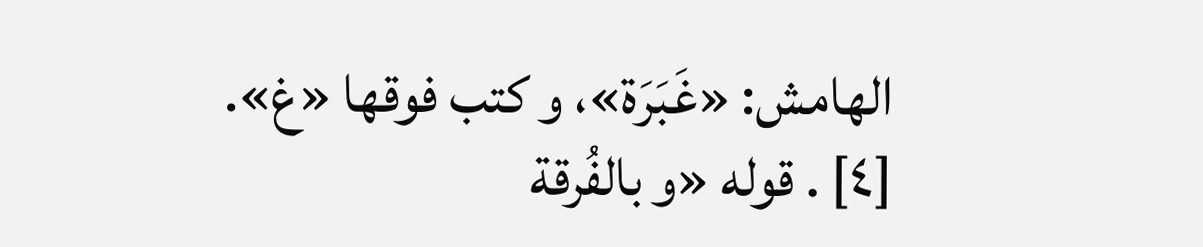الهامش: «غَبَرَة»، و كتب فوقها «غ».
[٤] . قوله «و بالفُرقة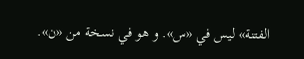الفتنة» ليس في «س». و هو في نسخة من «ن».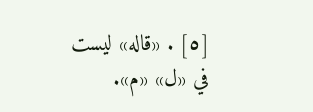[٥] . «قاله» ليست في «ل» «م».